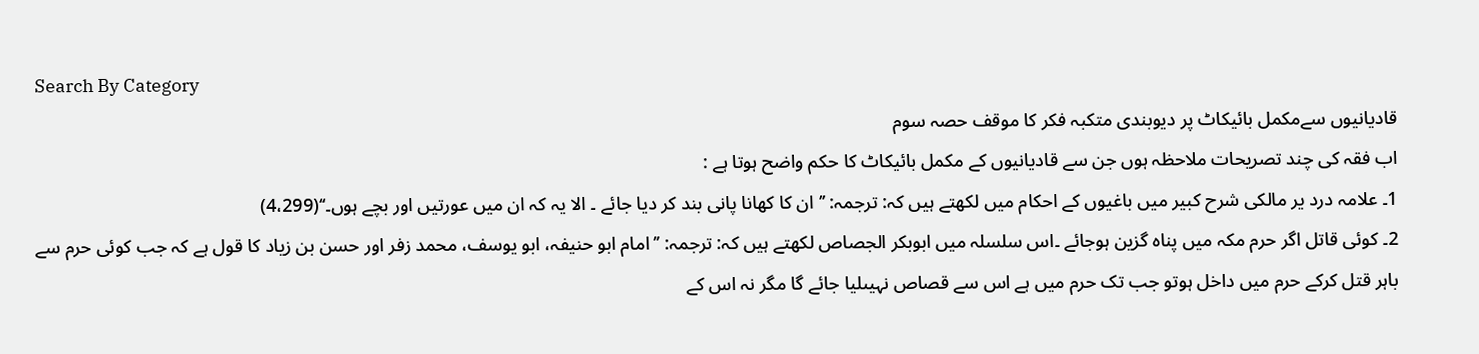Search By Category
قادیانیوں سےمکمل بائیکاٹ پر دیوبندی متکبہ فکر کا موقف حصہ سوم
اب فقہ کی چند تصریحات ملاحظہ ہوں جن سے قادیانیوں کے مکمل بائیکاٹ کا حکم واضح ہوتا ہے :
1۔ علامہ درد یر مالکی شرح کبیر میں باغیوں کے احکام میں لکھتے ہیں کہ: ترجمہ: ’’ان کا کھانا پانی بند کر دیا جائے ۔ الا یہ کہ ان میں عورتیں اور بچے ہوں۔‘‘(4،299)
2۔ کوئی قاتل اگر حرم مکہ میں پناہ گزین ہوجائے ۔اس سلسلہ میں ابوبکر الجصاص لکھتے ہیں کہ: ترجمہ: ’’امام ابو حنیفہ، ابو یوسف، محمد زفر اور حسن بن زیاد کا قول ہے کہ جب کوئی حرم سے باہر قتل کرکے حرم میں داخل ہوتو جب تک حرم میں ہے اس سے قصاص نہیںلیا جائے گا مگر نہ اس کے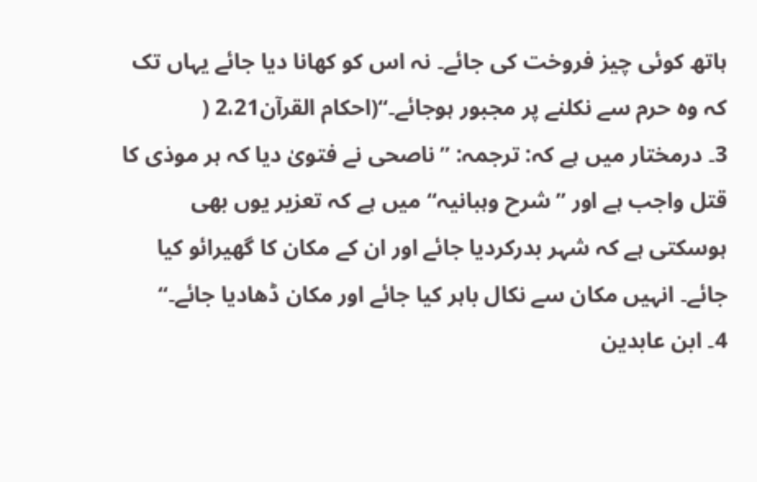ہاتھ کوئی چیز فروخت کی جائے۔ نہ اس کو کھانا دیا جائے یہاں تک کہ وہ حرم سے نکلنے پر مجبور ہوجائے۔‘‘(احکام القرآن2،21 (
3۔ درمختار میں ہے کہ: ترجمہ: ’’ناصحی نے فتویٰ دیا کہ ہر موذی کا قتل واجب ہے اور ’’شرح وہبانیہ‘‘ میں ہے کہ تعزیر یوں بھی ہوسکتی ہے کہ شہر بدرکردیا جائے اور ان کے مکان کا گھیرائو کیا جائے۔ انہیں مکان سے نکال باہر کیا جائے اور مکان ڈھادیا جائے۔‘‘
4۔ ابن عابدین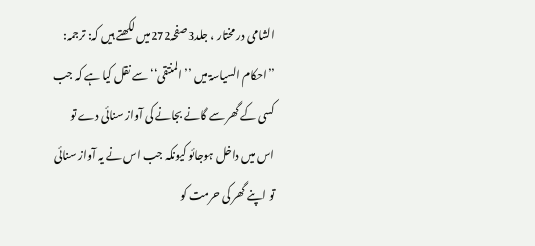الشامی در مختار ، جلد3صفحہ272میں لکھتے ہیں کہ: ترجمہ: ’’احکام السیاسۃ میں ’’المنتقی‘‘ سے نقل کیا ہے کہ جب کسی کے گھر سے گانے بجانے کی آواز سنائی دے تو اس میں داخل ہوجائو کیونکہ جب اس نے یہ آواز سنائی تو اپنے گھر کی حرمت کو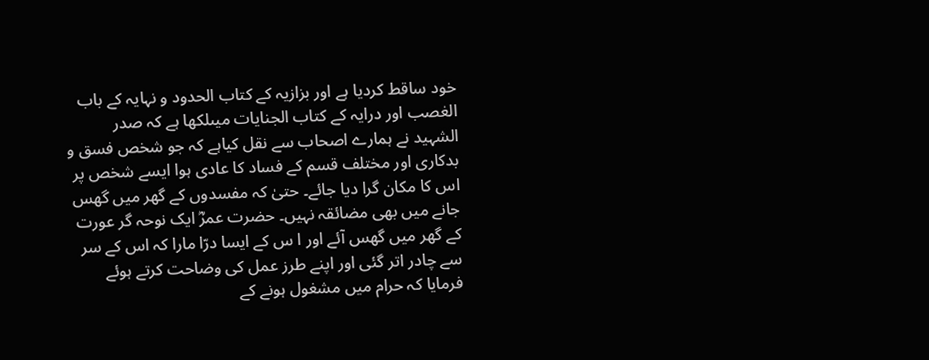خود ساقط کردیا ہے اور بزازیہ کے کتاب الحدود و نہایہ کے باب الغصب اور درایہ کے کتاب الجنایات میںلکھا ہے کہ صدر الشہید نے ہمارے اصحاب سے نقل کیاہے کہ جو شخص فسق و بدکاری اور مختلف قسم کے فساد کا عادی ہوا ایسے شخص پر اس کا مکان گرا دیا جائے۔ حتیٰ کہ مفسدوں کے گھر میں گھس جانے میں بھی مضائقہ نہیں۔ حضرت عمرؓ ایک نوحہ گر عورت کے گھر میں گھس آئے اور ا س کے ایسا درّا مارا کہ اس کے سر سے چادر اتر گئی اور اپنے طرز عمل کی وضاحت کرتے ہوئے فرمایا کہ حرام میں مشغول ہونے کے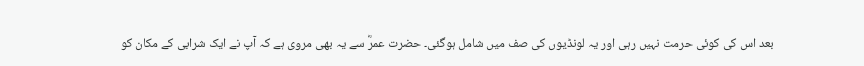بعد اس کی کوئی حرمت نہیں رہی اور یہ لونڈیوں کی صف میں شامل ہوگئی۔ حضرت عمرؓ سے یہ بھی مروی ہے کہ آپ نے ایک شرابی کے مکان کو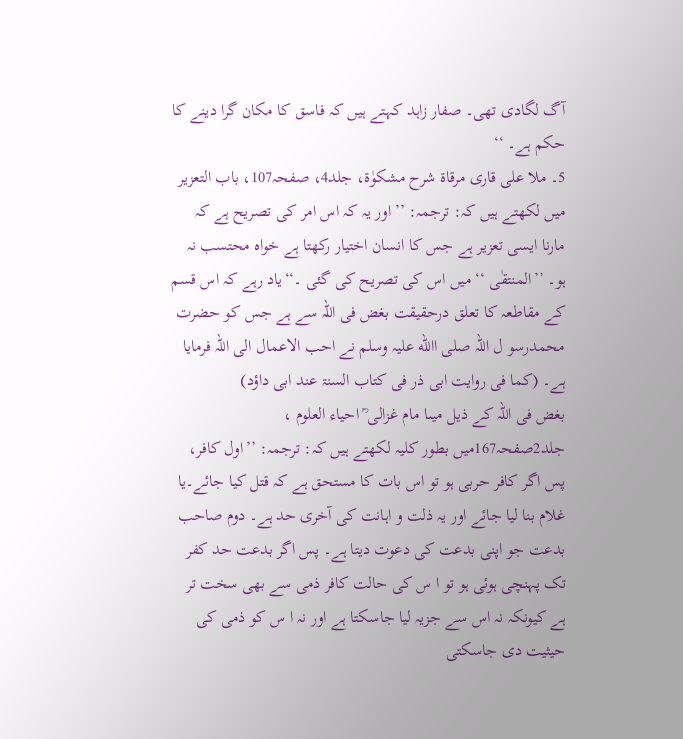آگ لگادی تھی۔ صفار زاہد کہتے ہیں کہ فاسق کا مکان گرا دینے کا حکم ہے۔ ‘‘
5۔ ملا علی قاری مرقاۃ شرح مشکوٰۃ، جلد4، صفحہ107، باب التعزیر میں لکھتے ہیں کہ: ترجمہ: ’’اور یہ کہ اس امر کی تصریح ہے کہ مارنا ایسی تعزیر ہے جس کا انسان اختیار رکھتا ہے خواہ محتسب نہ ہو۔ ’’المنتقٰی ‘‘ میں اس کی تصریح کی گئی ۔‘‘یاد رہے کہ اس قسم کے مقاطعہ کا تعلق درحقیقت بغض فی اللہ سے ہے جس کو حضرت محمدرسو ل اللہ صلی االله علیہ وسلم نے احب الاعمال الی اللّہ فرمایا ہے۔ (کما فی روایت ابی ذر فی کتاب السنۃ عند ابی داؤد)
بغض فی اللہ کے ذیل میںا مام غزالی ؒ احیاء العلوم ، جلد2صفحہ167میں بطور کلیہ لکھتے ہیں کہ: ترجمہ: ’’اول کافر، پس اگر کافر حربی ہو تو اس بات کا مستحق ہے کہ قتل کیا جائے۔یا غلام بنا لیا جائے اور یہ ذلت و اہانت کی آخری حد ہے۔ دوم صاحب بدعت جو اپنی بدعت کی دعوت دیتا ہے۔ پس اگر بدعت حد کفر تک پہنچی ہوئی ہو تو ا س کی حالت کافر ذمی سے بھی سخت تر ہے کیونکہ نہ اس سے جزیہ لیا جاسکتا ہے اور نہ ا س کو ذمی کی حیثیت دی جاسکتی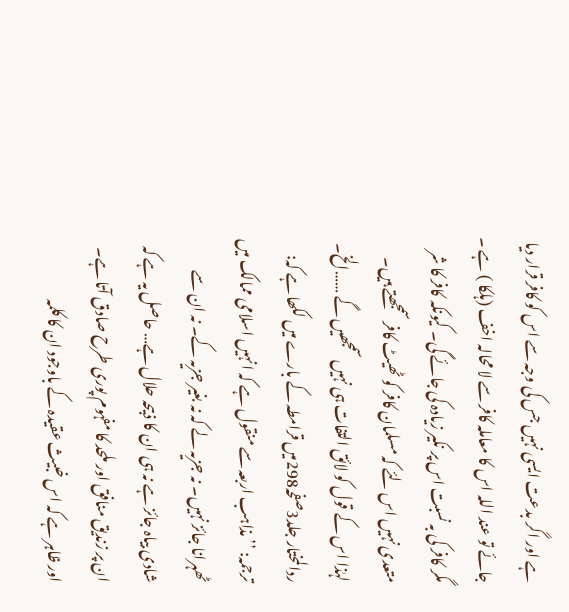ہے اور اگر بدعت ایسی نہیں جس کی وجہ سے اس کو کافر قرار دیا جائے تو عند اللہ اس کا معاملہ کافر سے لا محالہ اخف (ہلکا ) ہے ۔ مگر کافر کی بہ نسبت اس پر نکیر زیادہ کی جائے گی۔ کیونکہ کافر کا شر متعدی نہیں اس لئے کہ مسلمان کافر کو ٹھیٹ کافر سمجھتے ہیں۔ لہٰذا اس کے قول کو لائق التفات ہی نہیں سمجھیں گے ……الخ۔
ردالمختار جلد3صفحہ298میں قرامطہ کے بارے میں لکھا ہے کہ: ترجمہ: ’’مذاہب اربعہ سے منقول ہے کہ انہیں اسلامی ممالک میں ٹھہرانا جائز نہیں۔ نہ جزیہ لے کہ نہ بغیر جزیہ کے۔ نہ ان سے شادی بیاہ جائز ہے نہ ہی ان کا ذبیحہ حلال ہے… حاصل یہ ہے کہ ان پر زندیق منافق اور ملحد کا مفہوم پوری طرح صادق آتا ہے۔ اور ظاہر ہے کہ اس خبیث عقیدہ کے باوجود ان کا کلمہ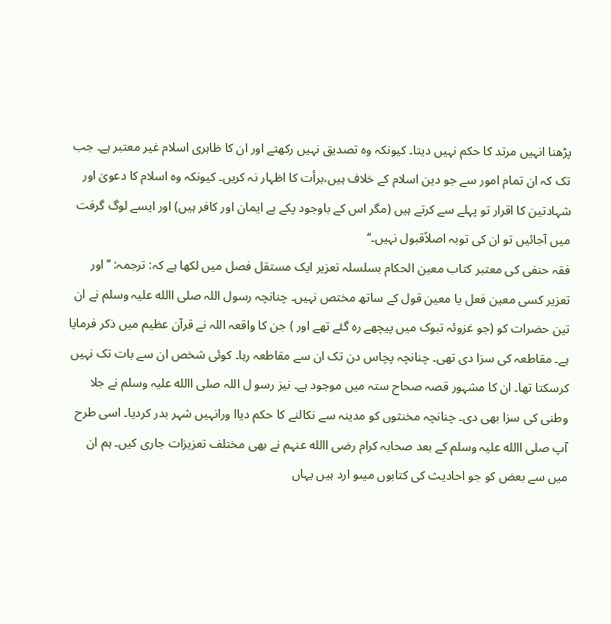پڑھنا انہیں مرتد کا حکم نہیں دیتا۔ کیونکہ وہ تصدیق نہیں رکھتے اور ان کا ظاہری اسلام غیر معتبر ہے۔ جب تک کہ ان تمام امور سے جو دین اسلام کے خلاف ہیں،برأت کا اظہار نہ کریں۔ کیونکہ وہ اسلام کا دعویٰ اور شہادتین کا اقرار تو پہلے سے کرتے ہیں (مگر اس کے باوجود پکے بے ایمان اور کافر ہیں) اور ایسے لوگ گرفت میں آجائیں تو ان کی توبہ اصلاًقبول نہیں۔‘‘
فقہ حنفی کی معتبر کتاب معین الحکام بسلسلہ تعزیر ایک مستقل فصل میں لکھا ہے کہ: ترجمہ: ’’اور تعزیر کسی معین فعل یا معین قول کے ساتھ مختص نہیں۔ چنانچہ رسول اللہ صلی االله علیہ وسلم نے ان تین حضرات کو (جو غزوئہ تبوک میں پیچھے رہ گئے تھے اور ) جن کا واقعہ اللہ نے قرآن عظیم میں ذکر فرمایا ہے۔ مقاطعہ کی سزا دی تھی۔ چنانچہ پچاس دن تک ان سے مقاطعہ رہا۔ کوئی شخص ان سے بات تک نہیں کرسکتا تھا۔ ان کا مشہور قصہ صحاح ستہ میں موجود ہے۔ نیز رسو ل اللہ صلی االله علیہ وسلم نے جلا وطنی کی سزا بھی دی۔ چنانچہ مخنثوں کو مدینہ سے نکالنے کا حکم دیاا ورانہیں شہر بدر کردیا۔ اسی طرح آپ صلی االله علیہ وسلم کے بعد صحابہ کرام رضی االله عنہم نے بھی مختلف تعزیزات جاری کیں۔ ہم ان میں سے بعض کو جو احادیث کی کتابوں میںو ارد ہیں یہاں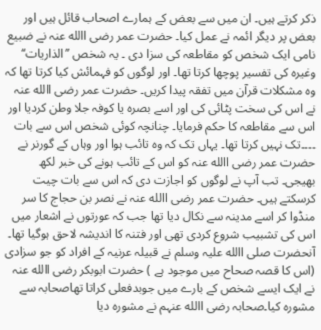ذکر کرتے ہیں۔ ان میں سے بعض کے ہمارے اصحاب قائل ہیں اور بعض پر دیگر ائمہ نے عمل کیا۔ حضرت عمر رضی االله عنہ نے ضبیع نامی ایک شخص کو مقاطعہ کی سزا دی ۔ یہ شخص ’’الذاریات‘‘ وغیرہ کی تفسیر پوچھا کرتا تھا۔ اور لوگوں کو فہمائش کیا کرتا تھا کہ وہ مشکلات قرآن میں تفقہ پیدا کریں۔ حضرت عمر رضی االله عنہ نے اس کی سخت پٹائی کی اور اسے بصرہ یا کوفہ جلا وطن کردیا اور اس سے مقاطعہ کا حکم فرمایا۔ چنانچہ کوئی شخص اس سے بات ۔۔۔۔تک نہیں کرتا تھا۔ یہاں تک کہ وہ تائب ہوا اور وہاں کے گورنر نے حضرت عمر رضی االله عنہ کو اس کے تائب ہونے کی خبر لکھ بھیجی۔ تب آپ نے لوگوں کو اجازت دی کہ اس سے بات چیت کرسکتے ہیں۔ حضرت عمر رضی االله عنہ نے نصر بن حجاج کا سر منڈوا کر اسے مدینہ سے نکال دیا تھا جب کہ عورتوں نے اشعار میں اس کی تشبیب شروع کردی تھی اور فتنہ کا اندیشہ لاحق ہوگیا تھا۔ آنحضرت صلی االله علیہ وسلم نے قبیلہ عرنیہ کے افراد کو جو سزادی (اس کا قصہ صحاح میں موجود ہے ) حضرت ابوبکر رضی االله عنہ نے ایک ایسے شخص کے بارے میں جوبدفعلی کراتا تھاصحابہ سے مشورہ کیا۔صحابہ رضی االله عنہم نے مشورہ دیا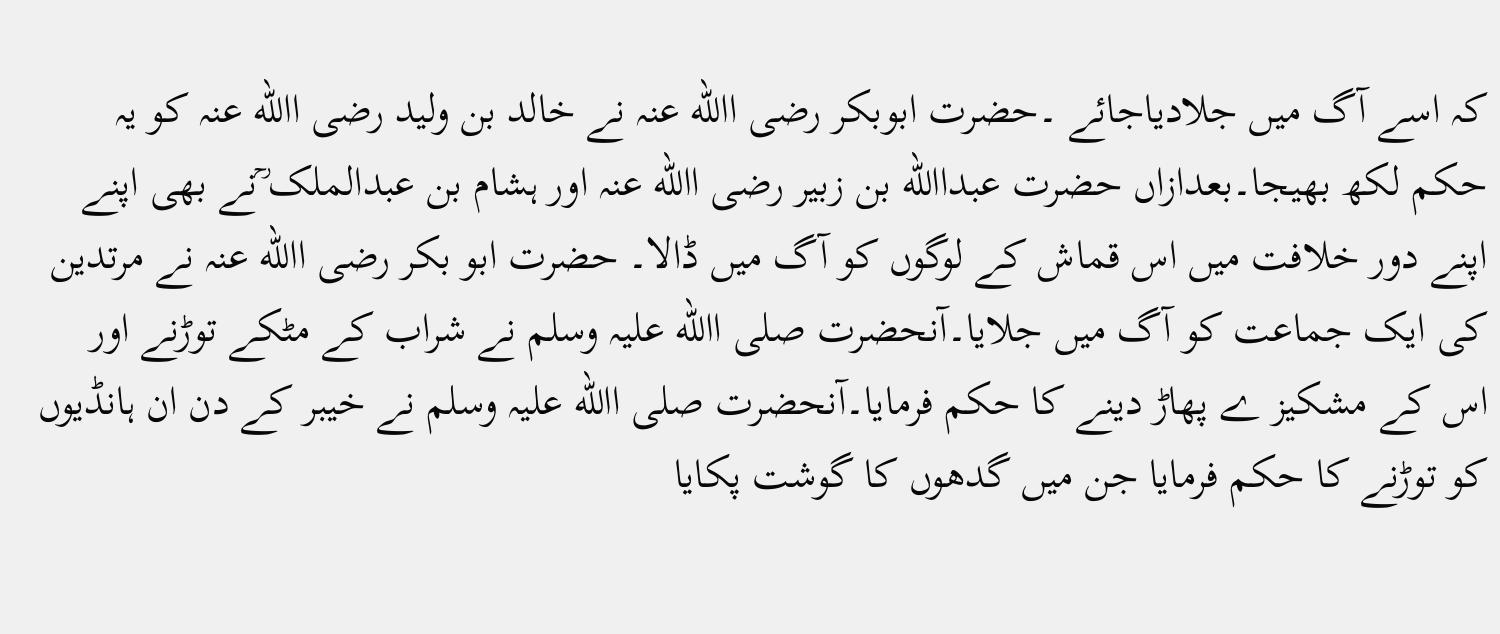کہ اسے آگ میں جلادیاجائے ۔حضرت ابوبکر رضی االله عنہ نے خالد بن ولید رضی االله عنہ کو یہ حکم لکھ بھیجا۔بعدازاں حضرت عبداالله بن زبیر رضی االله عنہ اور ہشام بن عبدالملک ؒنے بھی اپنے اپنے دور خلافت میں اس قماش کے لوگوں کو آگ میں ڈالا۔ حضرت ابو بکر رضی االله عنہ نے مرتدین کی ایک جماعت کو آگ میں جلایا۔آنحضرت صلی االله علیہ وسلم نے شراب کے مٹکے توڑنے اور اس کے مشکیز ے پھاڑ دینے کا حکم فرمایا۔آنحضرت صلی االله علیہ وسلم نے خیبر کے دن ان ہانڈیوں کو توڑنے کا حکم فرمایا جن میں گدھوں کا گوشت پکایا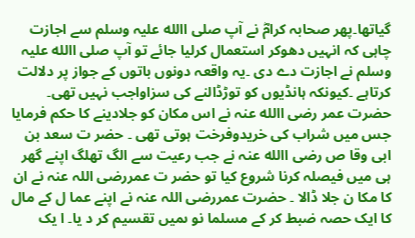گیاتھا۔پھر صحابہ کرامؓ نے آپ صلی االله علیہ وسلم سے اجازت چاہی کہ انہیں دھوکر استعمال کرلیا جائے تو آپ صلی االله علیہ وسلم نے اجازت دے دی ۔یہ واقعہ دونوں باتوں کے جواز پر دلالت کرتاہے ۔کیونکہ ہانڈیوں کو توڑڈالنے کی سزاواجب نہیں تھی۔ حضرت عمر رضی االله عنہ نے اس مکان کو جلادینے کا حکم فرمایا جس میں شراب کی خریدوفرخت ہوتی تھی ۔ حضر ت سعد بن ابی وقا ص رضی االله عنہ نے جب رعیت سے الگ تھلگ اپنے گھر ہی میں فیصلہ کرنا شروع کیا تو حضر ت عمررضی اللہ عنہ نے ان کا مکا ن جلا ڈالا ۔ حضرت عمررضی اللہ عنہ نے اپنے عما ل کے مال کا ایک حصہ ضبط کر کے مسلما نو ںمیں تقسیم کر د یا۔ ا یک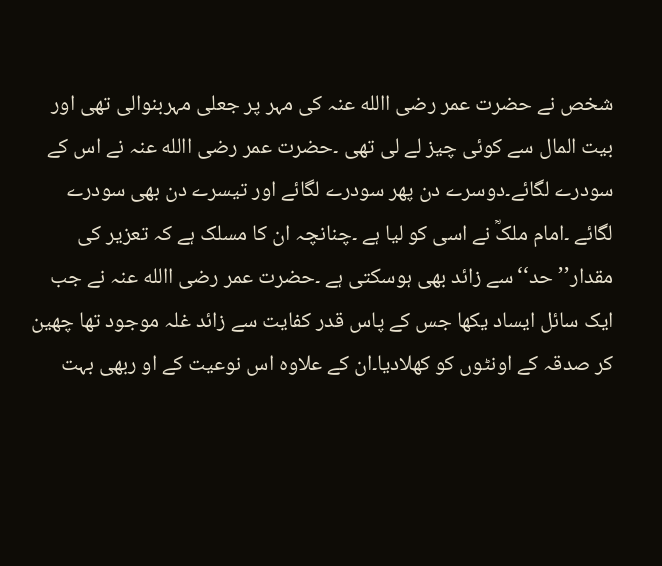شخص نے حضرت عمر رضی االله عنہ کی مہر پر جعلی مہربنوالی تھی اور بیت المال سے کوئی چیز لے لی تھی ۔حضرت عمر رضی االله عنہ نے اس کے سودرے لگائے۔دوسرے دن پھر سودرے لگائے اور تیسرے دن بھی سودرے لگائے ۔امام ملکؒ نے اسی کو لیا ہے ۔چنانچہ ان کا مسلک ہے کہ تعزیر کی مقدار’’حد‘‘سے زائد بھی ہوسکتی ہے ۔حضرت عمر رضی االله عنہ نے جب ایک سائل ایساد یکھا جس کے پاس قدر کفایت سے زائد غلہ موجود تھا چھین کر صدقہ کے اونٹوں کو کھلادیا۔ان کے علاوہ اس نوعیت کے او ربھی بہت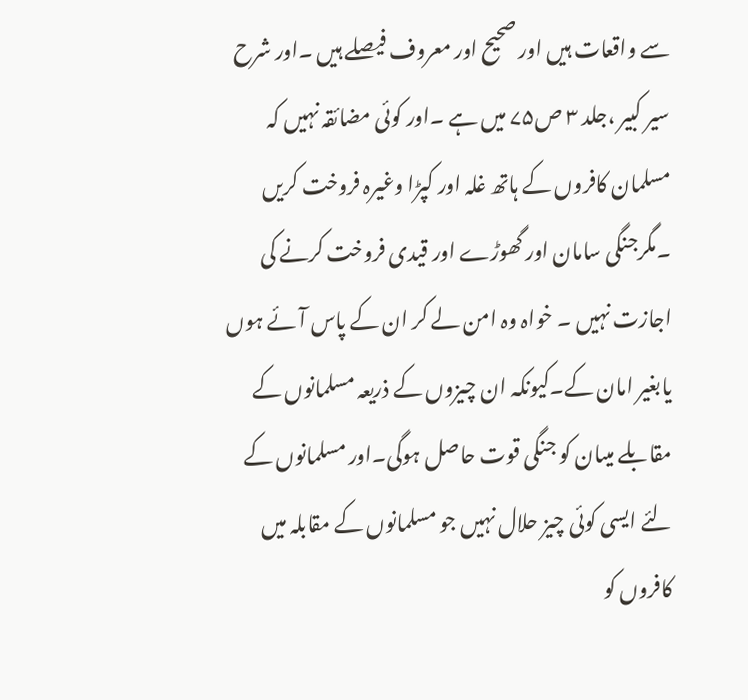سے واقعات ہیں اور صحیح اور معروف فیصلے ہیں ۔اور شرح سیر کبیر ،جلد ۳ ص۷۵ میں ہے ۔اور کوئی مضائقہ نہیں کہ مسلمان کافروں کے ہاتھ غلہ اور کپڑا وغیرہ فروخت کریں ۔مگرجنگی سامان اور گھوڑے اور قیدی فروخت کرنے کی اجازت نہیں ۔ خواہ وہ امن لے کر ان کے پاس آئے ہوں یابغیر امان کے۔کیونکہ ان چیزوں کے ذریعہ مسلمانوں کے مقابلے میںان کو جنگی قوت حاصل ہوگی۔اور مسلمانوں کے لئے ایسی کوئی چیز حلال نہیں جو مسلمانوں کے مقابلہ میں کافروں کو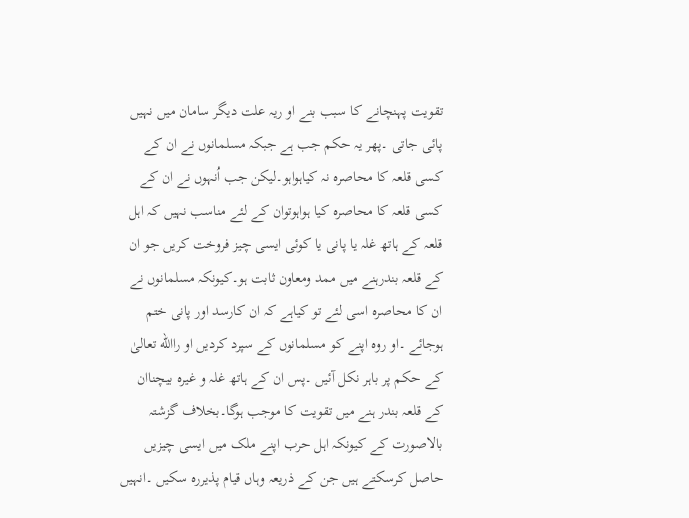تقویت پہنچانے کا سبب بنے او ریہ علت دیگر سامان میں نہیں پائی جاتی ۔پھر یہ حکم جب ہے جبکہ مسلمانوں نے ان کے کسی قلعہ کا محاصرہ نہ کیاہواہو۔لیکن جب اُنہوں نے ان کے کسی قلعہ کا محاصرہ کیا ہواہوتوان کے لئے مناسب نہیں کہ اہل قلعہ کے ہاتھ غلہ یا پانی یا کوئی ایسی چیز فروخت کریں جو ان کے قلعہ بندرہنے میں ممد ومعاون ثابت ہو۔کیونکہ مسلمانوں نے ان کا محاصرہ اسی لئے تو کیاہے کہ ان کارسد اور پانی ختم ہوجائے ۔او روہ اپنے کو مسلمانوں کے سپرد کردیں او راالله تعالیٰ کے حکم پر باہر نکل آئیں ۔پس ان کے ہاتھ غلہ و غیرہ بیچناان کے قلعہ بندر ہنے میں تقویت کا موجب ہوگا۔بخلاف گزشتہ بالاصورت کے کیونکہ اہل حرب اپنے ملک میں ایسی چیزیں حاصل کرسکتے ہیں جن کے ذریعہ وہاں قیام پذیررہ سکیں ۔انہیں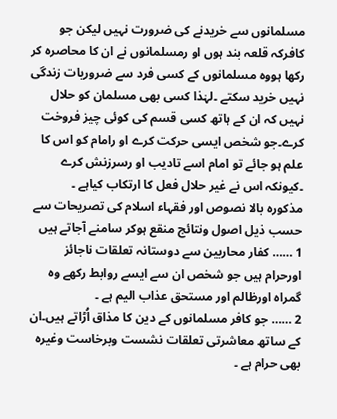مسلمانوں سے خریدنے کی ضرورت نہیں لیکن جو کافرکہ قلعہ بند ہوں او رمسلمانوں نے ان کا محاصرہ کر رکھا ہووہ مسلمانوں کے کسی فرد سے ضروریات زندگی نہیں خرید سکتے ۔لہٰذا کسی بھی مسلمان کو حلال نہیں کہ ان کے ہاتھ کسی قسم کی کوئی چیز فروخت کرے۔جو شخص ایسی حرکت کرے او رامام کو اس کا علم ہو جائے تو امام اسے تادیب او رسرزنش کرے ۔کیونکہ اس نے غیر حلال فعل کا ارتکاب کیاہے ۔
مذکورہ بالا نصوص اور فقہاء اسلام کی تصریحات سے حسب ذیل اصول ونتائج منقع ہوکر سامنے آجاتے ہیں
1 …… کفار محاربین سے دوستانہ تعلقات ناجائز اورحرام ہیں جو شخص ان سے ایسے روابط رکھے وہ گمراہ اورظالم اور مستحق عذاب الیم ہے ۔
2 …… جو کافر مسلمانوں کے دین کا مذاق اُڑاتے ہیں۔ان کے ساتھ معاشرتی تعلقات نشست وبرخاست وغیرہ بھی حرام ہے ۔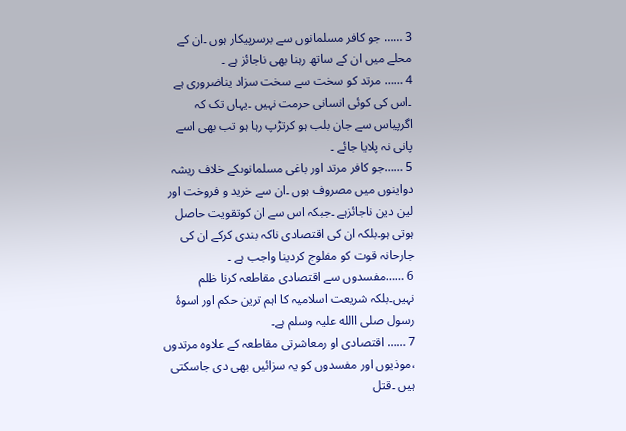3 …… جو کافر مسلمانوں سے برسرپیکار ہوں ۔ان کے محلے میں ان کے ساتھ رہنا بھی ناجائز ہے ۔
4 …… مرتد کو سخت سے سخت سزاد یناضروری ہے ۔اس کی کوئی انسانی حرمت نہیں ۔یہاں تک کہ اگرپیاس سے جان بلب ہو کرتڑپ رہا ہو تب بھی اسے پانی نہ پلایا جائے ۔
5 ……جو کافر مرتد اور باغی مسلمانوںکے خلاف ریشہ دواینوں میں مصروف ہوں ۔ان سے خرید و فروخت اور لین دین ناجائزہے ۔جبکہ اس سے ان کوتقویت حاصل ہوتی ہو۔بلکہ ان کی اقتصادی ناکہ بندی کرکے ان کی جارحانہ قوت کو مفلوج کردینا واجب ہے ۔
6 ……مفسدوں سے اقتصادی مقاطعہ کرنا ظلم نہیں۔بلکہ شریعت اسلامیہ کا اہم ترین حکم اور اسوۂ رسول صلی االله علیہ وسلم ہے۔
7 …… اقتصادی او رمعاشرتی مقاطعہ کے علاوہ مرتدوں ،موذیوں اور مفسدوں کو یہ سزائیں بھی دی جاسکتی ہیں ۔قتل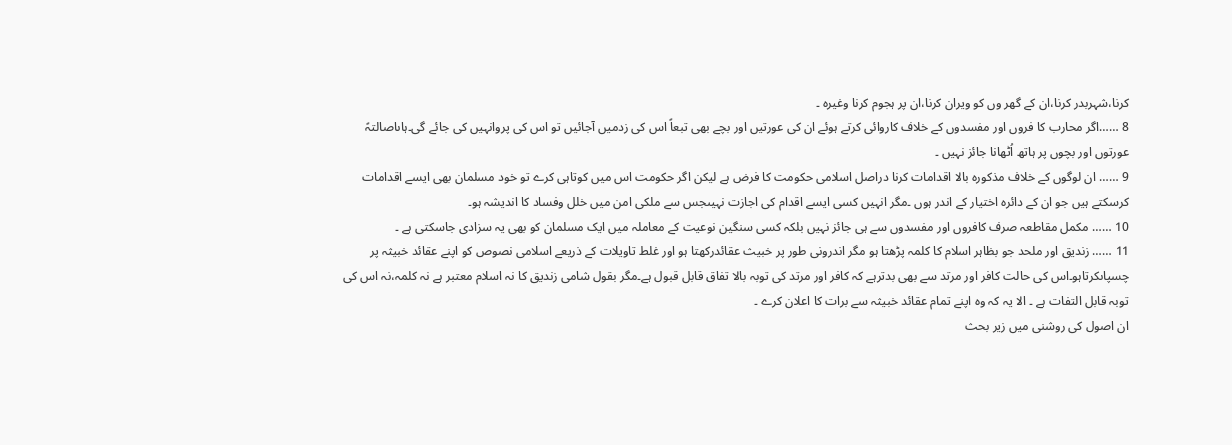کرنا،شہربدر کرنا،ان کے گھر وں کو ویران کرنا،ان پر ہجوم کرنا وغیرہ ۔
8 ……اگر محارب کا فروں اور مفسدوں کے خلاف کاروائی کرتے ہوئے ان کی عورتیں اور بچے بھی تبعاً اس کی زدمیں آجائیں تو اس کی پروانہیں کی جائے گی۔ہاںاصالتہً عورتوں اور بچوں پر ہاتھ اُٹھانا جائز نہیں ۔
9 …… ان لوگوں کے خلاف مذکورہ بالا اقدامات کرنا دراصل اسلامی حکومت کا فرض ہے لیکن اگر حکومت اس میں کوتاہی کرے تو خود مسلمان بھی ایسے اقدامات کرسکتے ہیں جو ان کے دائرہ اختیار کے اندر ہوں ۔مگر انہیں کسی ایسے اقدام کی اجازت نہیںجس سے ملکی امن میں خلل وفساد کا اندیشہ ہو۔
10 …… مکمل مقاطعہ صرف کافروں اور مفسدوں سے ہی جائز نہیں بلکہ کسی سنگین نوعیت کے معاملہ میں ایک مسلمان کو بھی یہ سزادی جاسکتی ہے ۔
11 …… زندیق اور ملحد جو بظاہر اسلام کا کلمہ پڑھتا ہو مگر اندرونی طور پر خبیث عقائدرکھتا ہو اور غلط تاویلات کے ذریعے اسلامی نصوص کو اپنے عقائد خبیثہ پر چسپاںکرتاہو۔اس کی حالت کافر اور مرتد سے بھی بدترہے کہ کافر اور مرتد کی توبہ بالا تفاق قابل قبول ہے۔مگر بقول شامی زندیق کا نہ اسلام معتبر ہے نہ کلمہ،نہ اس کی توبہ قابل التفات ہے ۔ الا یہ کہ وہ اپنے تمام عقائد خبیثہ سے برات کا اعلان کرے ۔
ان اصول کی روشنی میں زیر بحث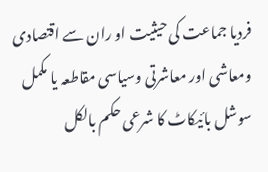فردیا جماعت کی حیثیت او ران سے اقتصادی ومعاشی اور معاشرتی وسیاسی مقاطعہ یا مکمل سوشل بائیکاٹ کا شرعی حکم بالکل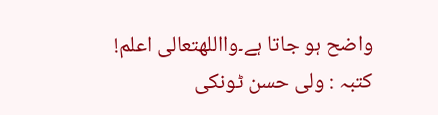واضح ہو جاتا ہے۔وااللهتعالی اعلم!
کتبہ : ولی حسن ٹونکی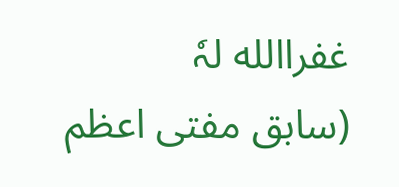غفراالله لہٗ
(سابق مفتی اعظم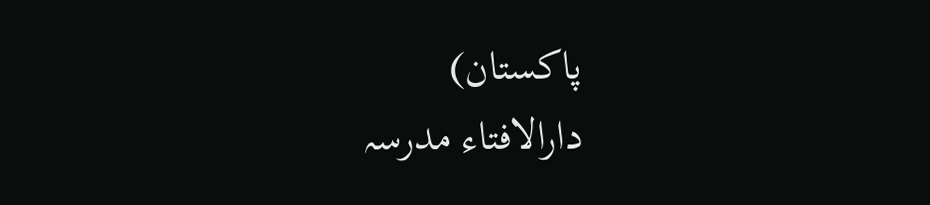پاکستان)
دارالافتاء مدرسہ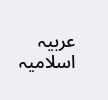عربیہ اسلامیہ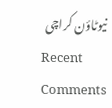نیوٹاؤن کراچی
Recent Comments